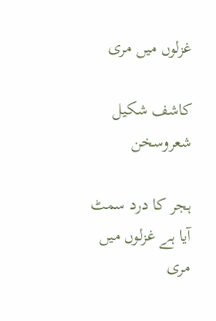غزلوں میں مری

کاشف شکیل شعروسخن

ہجر کا درد سمٹ آیا ہے غزلوں میں مری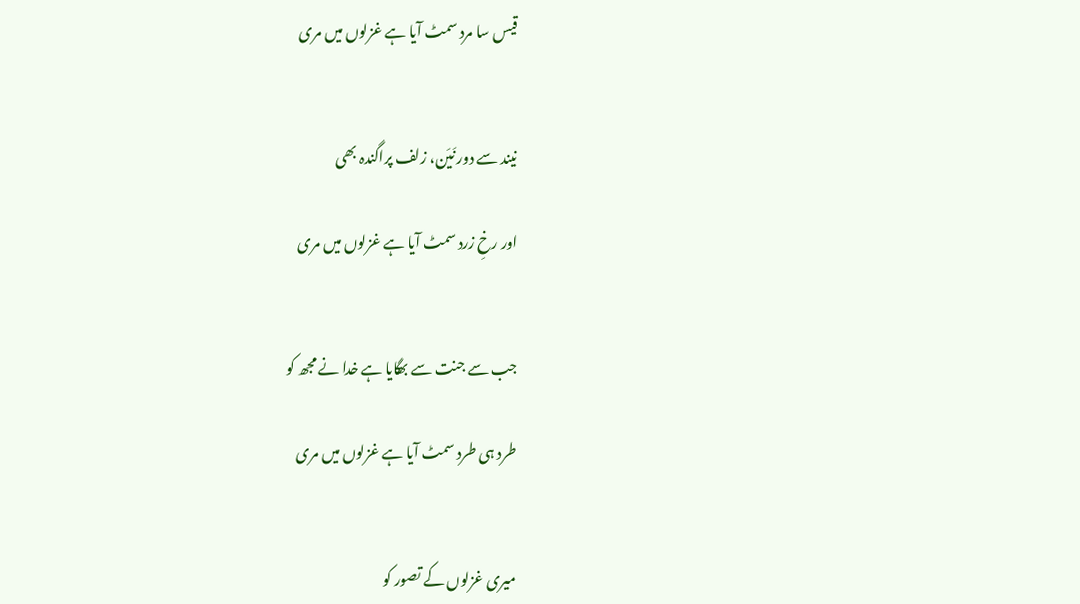قیس سا مرد سمٹ آیا ہے غزلوں میں مری


نیند سے دور نَیَن، زلف پراگندہ بھی

اور رخِ زرد سمٹ آیا ہے غزلوں میں‌ مری


جب سے جنت سے بھگایا ہے خدا نے مجھ کو

طرد ہی طرد سمٹ آیا ہے غزلوں میں مری


میری غزلوں کے تصور کو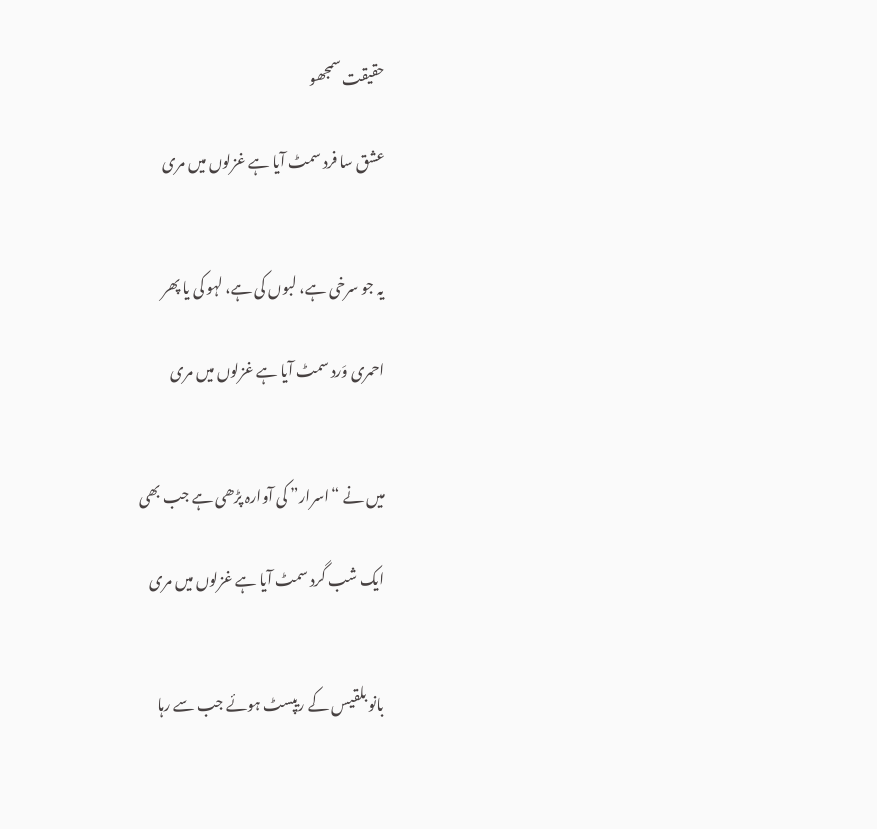حقیقت سمجھو

عشق سا فرد سمٹ آیا ہے غزلوں میں مری


یہ جو سرخی ہے، لبوں کی ہے، لہو کی یا پھر

احمری وَرد سمٹ آیا ہے غزلوں میں مری


میں نے “اسرار” کی آوارہ پڑھی ہے جب بھی

ایک شب گرد سمٹ آیا ہے غزلوں میں مری


بانو بلقیس کے ریپسٹ ہوئے جب سے رہا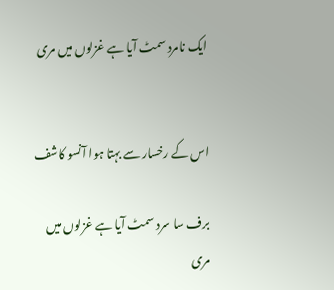ایک نامرد سمٹ آیا ہے غزلوں میں مری


اس کے رخسار سے بہتا ہوا آنسو کاشف

برف سا سرد سمٹ آیا ہے غزلوں میں مری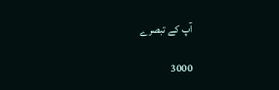آپ کے تبصرے

3000